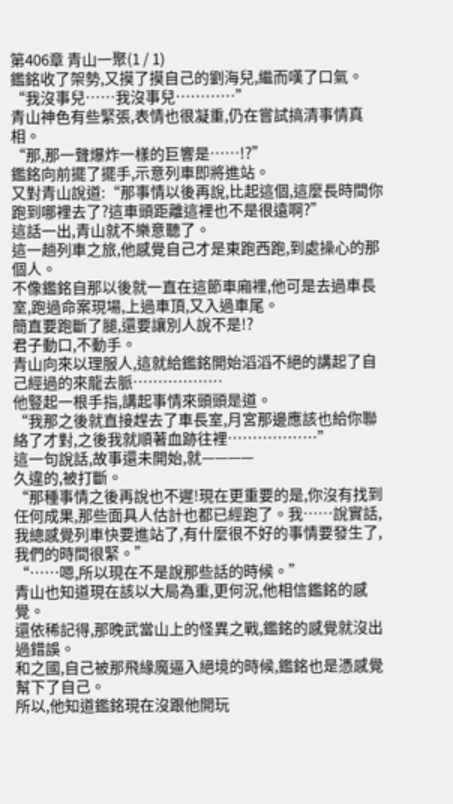第406章 青山一聚(1 / 1)
鑑銘收了架勢,又摸了摸自己的劉海兒,繼而嘆了口氣。
“我沒事兒……我沒事兒…………”
青山神色有些緊張,表情也很凝重,仍在嘗試搞清事情真相。
“那,那一聲爆炸一樣的巨響是……!?”
鑑銘向前擺了擺手,示意列車即將進站。
又對青山說道:“那事情以後再說,比起這個,這麼長時間你跑到哪裡去了?這車頭距離這裡也不是很遠啊?”
這話一出,青山就不樂意聽了。
這一趟列車之旅,他感覺自己才是東跑西跑,到處操心的那個人。
不像鑑銘自那以後就一直在這節車廂裡,他可是去過車長室,跑過命案現場,上過車頂,又入過車尾。
簡直要跑斷了腿,還要讓別人說不是!?
君子動口,不動手。
青山向來以理服人,這就給鑑銘開始滔滔不絕的講起了自己經過的來龍去脈………………
他豎起一根手指,講起事情來頭頭是道。
“我那之後就直接趕去了車長室,月宮那邊應該也給你聯絡了才對,之後我就順著血跡往裡………………”
這一句說話,故事還未開始,就————
久違的,被打斷。
“那種事情之後再說也不遲!現在更重要的是,你沒有找到任何成果,那些面具人估計也都已經跑了。我……說實話,我總感覺列車快要進站了,有什麼很不好的事情要發生了,我們的時間很緊。”
“……嗯,所以現在不是說那些話的時候。”
青山也知道現在該以大局為重,更何況,他相信鑑銘的感覺。
還依稀記得,那晚武當山上的怪異之戰,鑑銘的感覺就沒出過錯誤。
和之國,自己被那飛緣魔逼入絕境的時候,鑑銘也是憑感覺幫下了自己。
所以,他知道鑑銘現在沒跟他開玩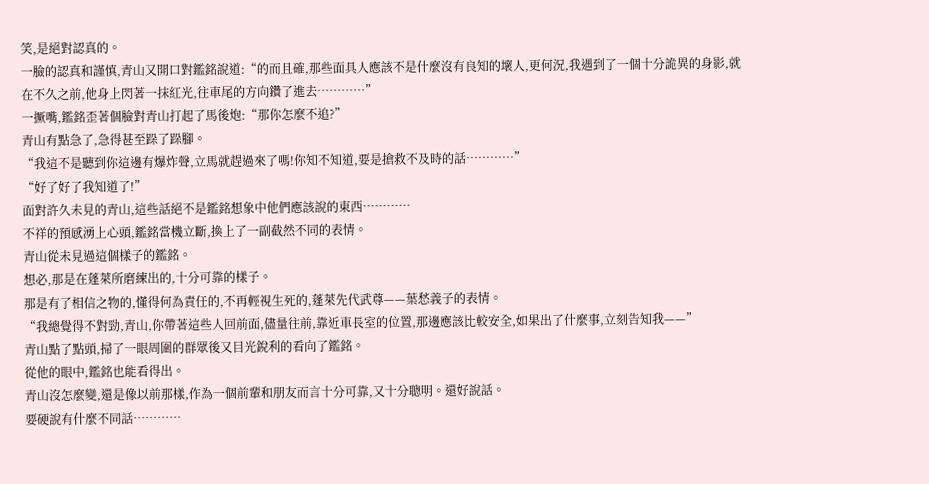笑,是絕對認真的。
一臉的認真和謹慎,青山又開口對鑑銘說道:“的而且確,那些面具人應該不是什麼沒有良知的壞人,更何況,我遇到了一個十分詭異的身影,就在不久之前,他身上閃著一抹紅光,往車尾的方向鑽了進去…………”
一撅嘴,鑑銘歪著個臉對青山打起了馬後炮:“那你怎麼不追?”
青山有點急了,急得甚至跺了跺腳。
“我這不是聽到你這邊有爆炸聲,立馬就趕過來了嗎!你知不知道,要是搶救不及時的話…………”
“好了好了我知道了!”
面對許久未見的青山,這些話絕不是鑑銘想象中他們應該說的東西…………
不祥的預感湧上心頭,鑑銘當機立斷,換上了一副截然不同的表情。
青山從未見過這個樣子的鑑銘。
想必,那是在蓬萊所磨練出的,十分可靠的樣子。
那是有了相信之物的,懂得何為責任的,不再輕視生死的,蓬萊先代武尊——葉愁義子的表情。
“我總覺得不對勁,青山,你帶著這些人回前面,儘量往前,靠近車長室的位置,那邊應該比較安全,如果出了什麼事,立刻告知我——”
青山點了點頭,掃了一眼周圍的群眾後又目光銳利的看向了鑑銘。
從他的眼中,鑑銘也能看得出。
青山沒怎麼變,還是像以前那樣,作為一個前輩和朋友而言十分可靠,又十分聰明。還好說話。
要硬說有什麼不同話…………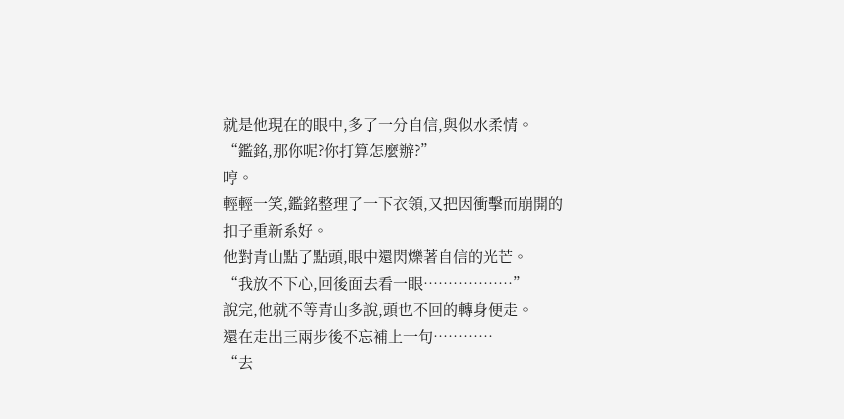就是他現在的眼中,多了一分自信,與似水柔情。
“鑑銘,那你呢?你打算怎麼辦?”
哼。
輕輕一笑,鑑銘整理了一下衣領,又把因衝擊而崩開的扣子重新系好。
他對青山點了點頭,眼中還閃爍著自信的光芒。
“我放不下心,回後面去看一眼………………”
說完,他就不等青山多說,頭也不回的轉身便走。
還在走出三兩步後不忘補上一句…………
“去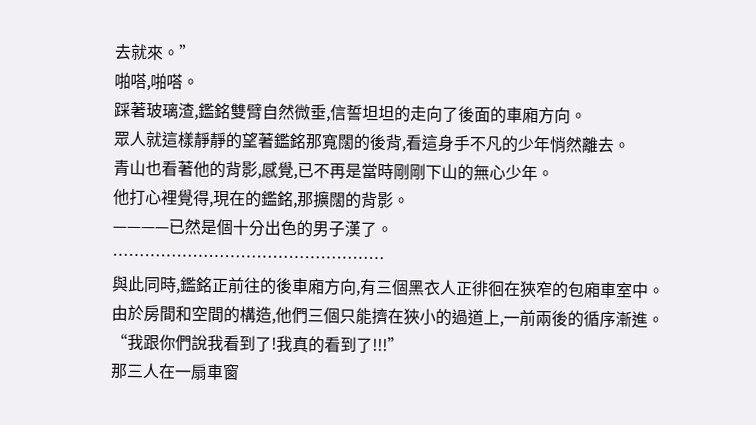去就來。”
啪嗒,啪嗒。
踩著玻璃渣,鑑銘雙臂自然微垂,信誓坦坦的走向了後面的車廂方向。
眾人就這樣靜靜的望著鑑銘那寬闊的後背,看這身手不凡的少年悄然離去。
青山也看著他的背影,感覺,已不再是當時剛剛下山的無心少年。
他打心裡覺得,現在的鑑銘,那擴闊的背影。
————已然是個十分出色的男子漢了。
……………………………………………
與此同時,鑑銘正前往的後車廂方向,有三個黑衣人正徘徊在狹窄的包廂車室中。
由於房間和空間的構造,他們三個只能擠在狹小的過道上,一前兩後的循序漸進。
“我跟你們說我看到了!我真的看到了!!!”
那三人在一扇車窗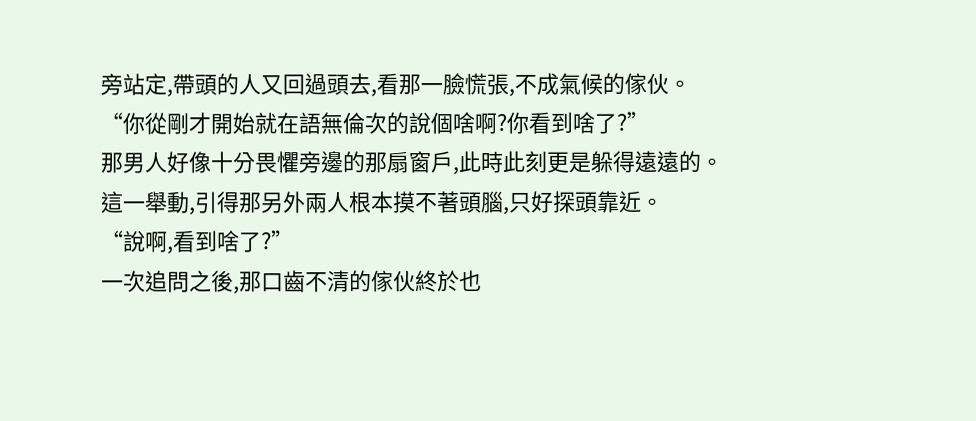旁站定,帶頭的人又回過頭去,看那一臉慌張,不成氣候的傢伙。
“你從剛才開始就在語無倫次的說個啥啊?你看到啥了?”
那男人好像十分畏懼旁邊的那扇窗戶,此時此刻更是躲得遠遠的。
這一舉動,引得那另外兩人根本摸不著頭腦,只好探頭靠近。
“說啊,看到啥了?”
一次追問之後,那口齒不清的傢伙終於也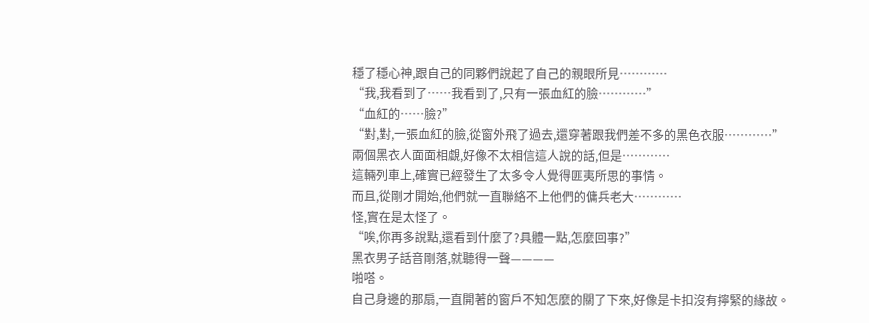穩了穩心神,跟自己的同夥們說起了自己的親眼所見…………
“我,我看到了……我看到了,只有一張血紅的臉…………”
“血紅的……臉?”
“對,對,一張血紅的臉,從窗外飛了過去,還穿著跟我們差不多的黑色衣服…………”
兩個黑衣人面面相覷,好像不太相信這人說的話,但是…………
這輛列車上,確實已經發生了太多令人覺得匪夷所思的事情。
而且,從剛才開始,他們就一直聯絡不上他們的傭兵老大…………
怪,實在是太怪了。
“唉,你再多說點,還看到什麼了?具體一點,怎麼回事?”
黑衣男子話音剛落,就聽得一聲————
啪嗒。
自己身邊的那扇,一直開著的窗戶不知怎麼的關了下來,好像是卡扣沒有擰緊的緣故。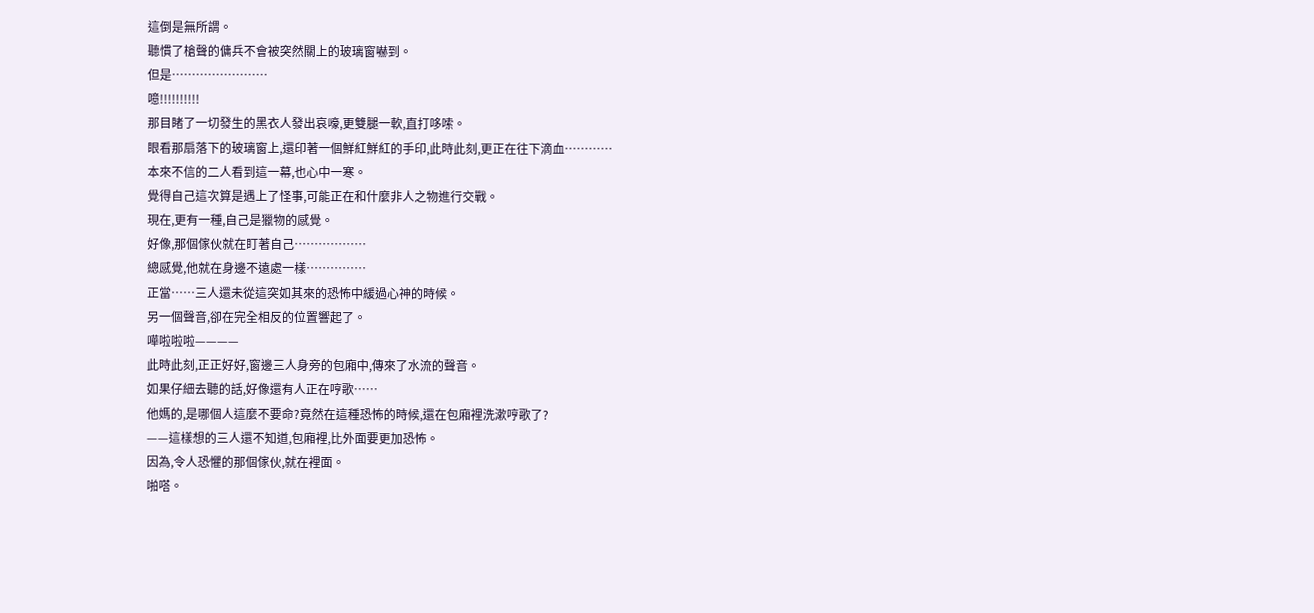這倒是無所謂。
聽慣了槍聲的傭兵不會被突然關上的玻璃窗嚇到。
但是……………………
噫!!!!!!!!!!
那目睹了一切發生的黑衣人發出哀嚎,更雙腿一軟,直打哆嗦。
眼看那扇落下的玻璃窗上,還印著一個鮮紅鮮紅的手印,此時此刻,更正在往下滴血…………
本來不信的二人看到這一幕,也心中一寒。
覺得自己這次算是遇上了怪事,可能正在和什麼非人之物進行交戰。
現在,更有一種,自己是獵物的感覺。
好像,那個傢伙就在盯著自己………………
總感覺,他就在身邊不遠處一樣……………
正當……三人還未從這突如其來的恐怖中緩過心神的時候。
另一個聲音,卻在完全相反的位置響起了。
嘩啦啦啦————
此時此刻,正正好好,窗邊三人身旁的包廂中,傳來了水流的聲音。
如果仔細去聽的話,好像還有人正在哼歌……
他媽的,是哪個人這麼不要命?竟然在這種恐怖的時候,還在包廂裡洗漱哼歌了?
——這樣想的三人還不知道,包廂裡,比外面要更加恐怖。
因為,令人恐懼的那個傢伙,就在裡面。
啪嗒。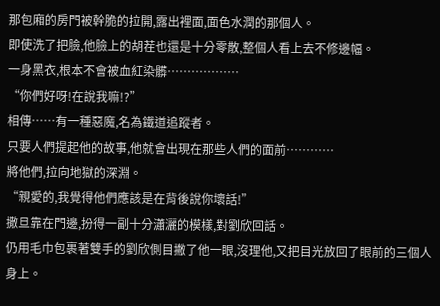那包廂的房門被幹脆的拉開,露出裡面,面色水潤的那個人。
即使洗了把臉,他臉上的胡茬也還是十分零散,整個人看上去不修邊幅。
一身黑衣,根本不會被血紅染髒………………
“你們好呀!在說我嘛!?”
相傳……有一種惡魔,名為鐵道追蹤者。
只要人們提起他的故事,他就會出現在那些人們的面前…………
將他們,拉向地獄的深淵。
“親愛的,我覺得他們應該是在背後說你壞話!”
撒旦靠在門邊,扮得一副十分瀟灑的模樣,對劉欣回話。
仍用毛巾包裹著雙手的劉欣側目撇了他一眼,沒理他,又把目光放回了眼前的三個人身上。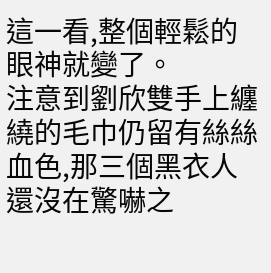這一看,整個輕鬆的眼神就變了。
注意到劉欣雙手上纏繞的毛巾仍留有絲絲血色,那三個黑衣人還沒在驚嚇之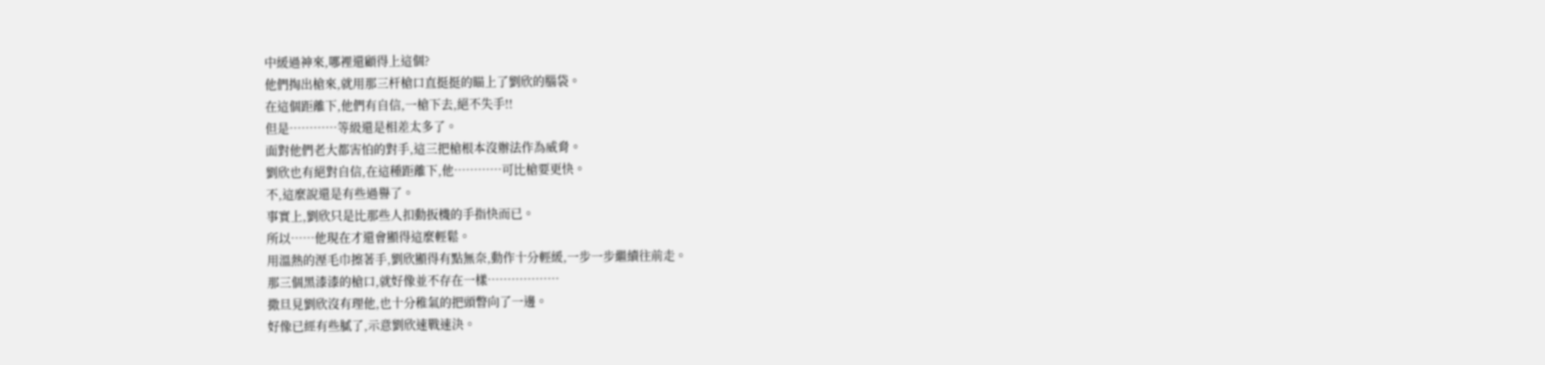中緩過神來,哪裡還顧得上這個?
他們掏出槍來,就用那三杆槍口直挺挺的瞄上了劉欣的腦袋。
在這個距離下,他們有自信,一槍下去,絕不失手!!
但是…………等級還是相差太多了。
面對他們老大都害怕的對手,這三把槍根本沒辦法作為威脅。
劉欣也有絕對自信,在這種距離下,他…………可比槍要更快。
不,這麼說還是有些過譽了。
事實上,劉欣只是比那些人扣動扳機的手指快而已。
所以……他現在才還會顯得這麼輕鬆。
用溫熱的溼毛巾擦著手,劉欣顯得有點無奈,動作十分輕緩,一步一步繼續往前走。
那三個黑漆漆的槍口,就好像並不存在一樣………………
撒旦見劉欣沒有理他,也十分稚氣的把頭瞥向了一邊。
好像已經有些膩了,示意劉欣速戰速決。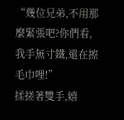“幾位兄弟,不用那麼緊張吧?你們看,我手無寸鐵,還在擦毛巾哩!”
揉搓著雙手,嬉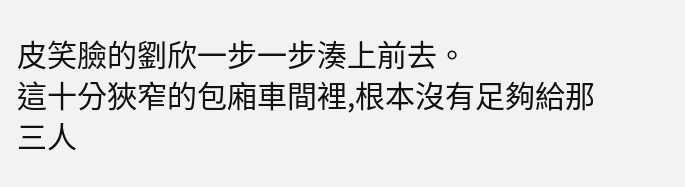皮笑臉的劉欣一步一步湊上前去。
這十分狹窄的包廂車間裡,根本沒有足夠給那三人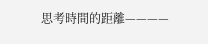思考時間的距離————